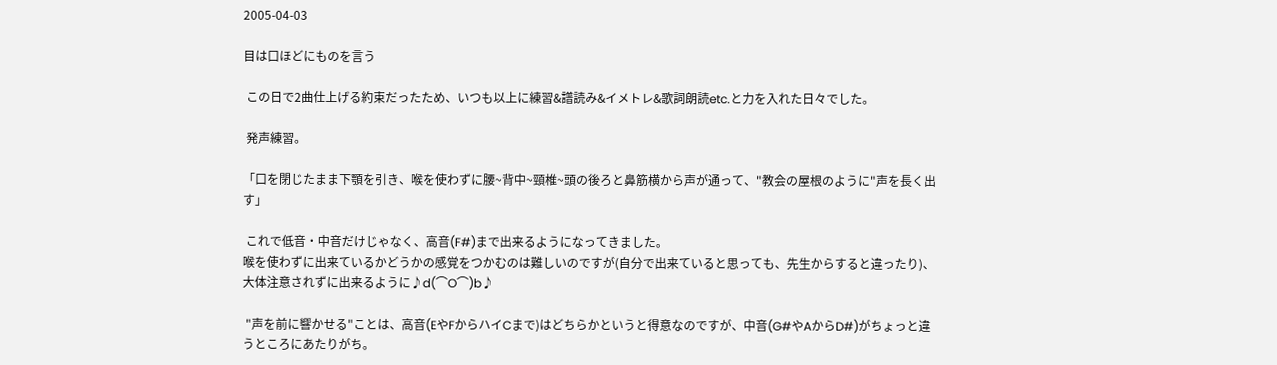2005-04-03

目は口ほどにものを言う

 この日で2曲仕上げる約束だったため、いつも以上に練習&譜読み&イメトレ&歌詞朗読etc.と力を入れた日々でした。

 発声練習。

「口を閉じたまま下顎を引き、喉を使わずに腰~背中~頸椎~頭の後ろと鼻筋横から声が通って、"教会の屋根のように"声を長く出す」

 これで低音・中音だけじゃなく、高音(F#)まで出来るようになってきました。
喉を使わずに出来ているかどうかの感覚をつかむのは難しいのですが(自分で出来ていると思っても、先生からすると違ったり)、大体注意されずに出来るように♪d(⌒O⌒)b♪

 "声を前に響かせる"ことは、高音(EやFからハイCまで)はどちらかというと得意なのですが、中音(G#やAからD#)がちょっと違うところにあたりがち。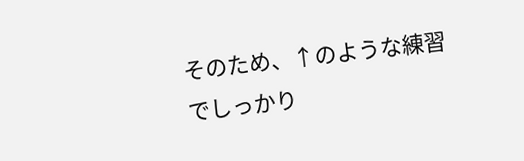そのため、↑のような練習でしっかり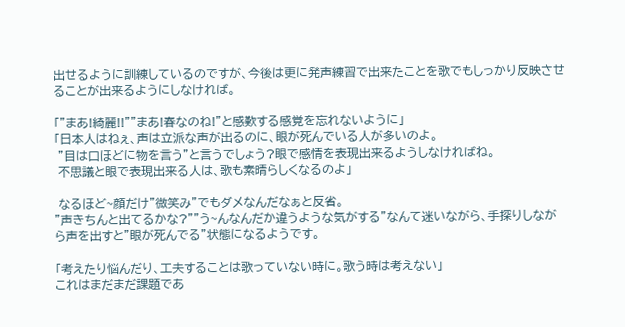出せるように訓練しているのですが、今後は更に発声練習で出来たことを歌でもしっかり反映させることが出来るようにしなければ。

「"まあ!綺麗!!""まあ!春なのね!"と感歎する感覚を忘れないように」
「日本人はねぇ、声は立派な声が出るのに、眼が死んでいる人が多いのよ。
 "目は口ほどに物を言う"と言うでしょう?眼で感情を表現出来るようしなければね。
 不思議と眼で表現出来る人は、歌も素晴らしくなるのよ」

 なるほど~顔だけ"微笑み"でもダメなんだなぁと反省。
"声きちんと出てるかな?""う~んなんだか違うような気がする"なんて迷いながら、手探りしながら声を出すと"眼が死んでる"状態になるようです。

「考えたり悩んだり、工夫することは歌っていない時に。歌う時は考えない」
これはまだまだ課題であ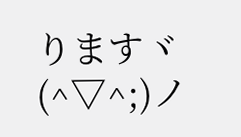りますヾ(^▽^;)ノ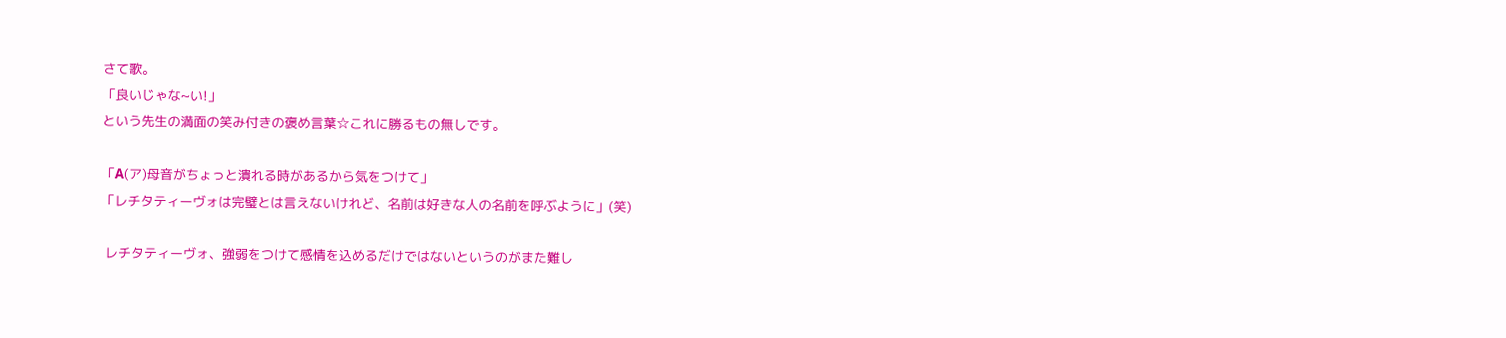さて歌。
「良いじゃな~い!」
という先生の満面の笑み付きの褒め言葉☆これに勝るもの無しです。

「A(ア)母音がちょっと潰れる時があるから気をつけて」
「レチタティーヴォは完璧とは言えないけれど、名前は好きな人の名前を呼ぶように」(笑)

 レチタティーヴォ、強弱をつけて感情を込めるだけではないというのがまた難し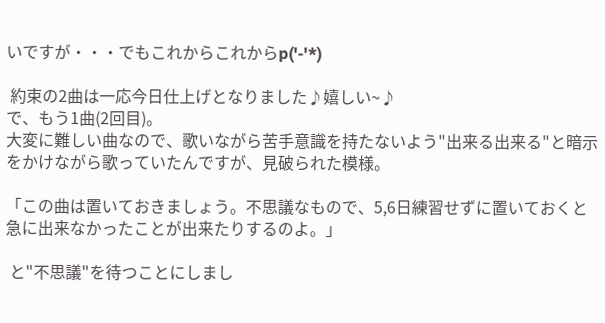いですが・・・でもこれからこれからp('-'*)

 約束の2曲は一応今日仕上げとなりました♪嬉しい~♪
で、もう1曲(2回目)。
大変に難しい曲なので、歌いながら苦手意識を持たないよう"出来る出来る"と暗示をかけながら歌っていたんですが、見破られた模様。

「この曲は置いておきましょう。不思議なもので、5,6日練習せずに置いておくと急に出来なかったことが出来たりするのよ。」

 と"不思議"を待つことにしまし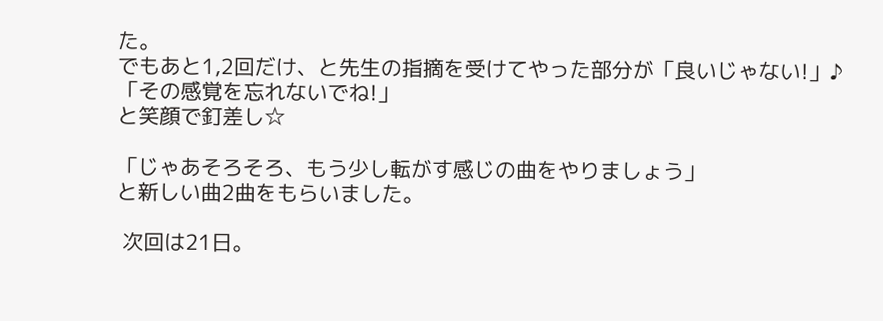た。
でもあと1,2回だけ、と先生の指摘を受けてやった部分が「良いじゃない!」♪
「その感覚を忘れないでね!」
と笑顔で釘差し☆

「じゃあそろそろ、もう少し転がす感じの曲をやりましょう」
と新しい曲2曲をもらいました。

 次回は21日。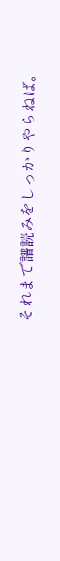それまで譜読みをしっかりやらねば。